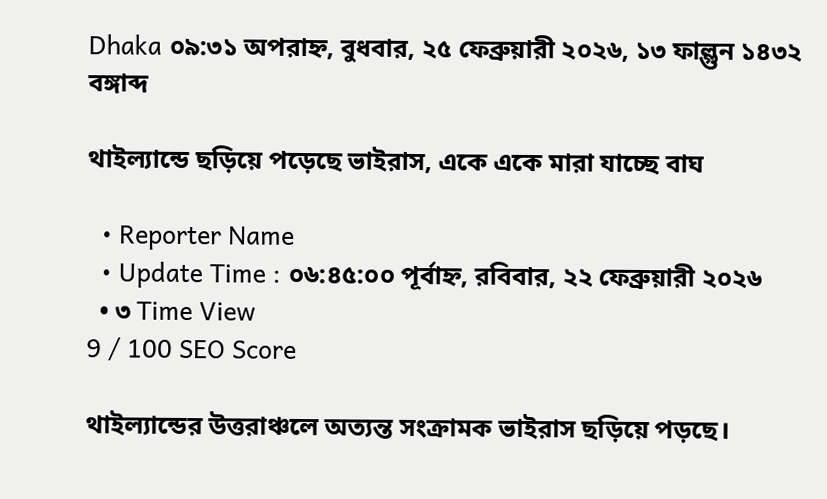Dhaka ০৯:৩১ অপরাহ্ন, বুধবার, ২৫ ফেব্রুয়ারী ২০২৬, ১৩ ফাল্গুন ১৪৩২ বঙ্গাব্দ

থাইল্যান্ডে ছড়িয়ে পড়েছে ভাইরাস, একে একে মারা যাচ্ছে বাঘ

  • Reporter Name
  • Update Time : ০৬:৪৫:০০ পূর্বাহ্ন, রবিবার, ২২ ফেব্রুয়ারী ২০২৬
  • ৩ Time View
9 / 100 SEO Score

থাইল্যান্ডের উত্তরাঞ্চলে অত্যন্ত সংক্রামক ভাইরাস ছড়িয়ে পড়ছে।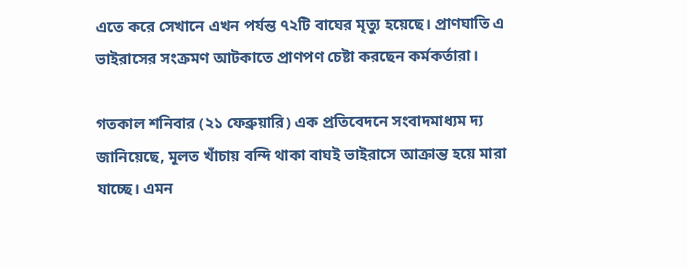এতে করে সেখানে এখন পর্যন্ত ৭২টি বাঘের মৃত্যু হয়েছে। প্রাণঘাতি এ ভাইরাসের সংক্রমণ আটকাতে প্রাণপণ চেষ্টা করছেন কর্মকর্তারা।

গতকাল শনিবার (২১ ফেব্রুয়ারি) এক প্রতিবেদনে সংবাদমাধ্যম দ্য জানিয়েছে, মূলত খাঁচায় বন্দি থাকা বাঘই ভাইরাসে আক্রান্ত হয়ে মারা যাচ্ছে। এমন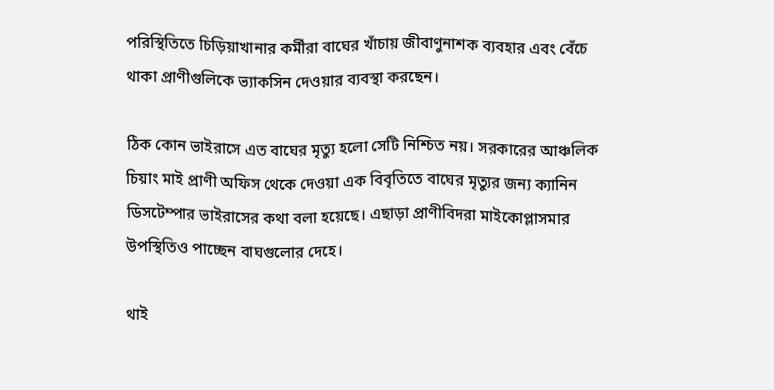পরিস্থিতিতে চিড়িয়াখানার কর্মীরা বাঘের খাঁচায় জীবাণুনাশক ব্যবহার এবং বেঁচে থাকা প্রাণীগুলিকে ভ্যাকসিন দেওয়ার ব্যবস্থা করছেন।

ঠিক কোন ভাইরাসে এত বাঘের মৃত্যু হলো সেটি নিশ্চিত নয়। সরকারের আঞ্চলিক চিয়াং মাই প্রাণী অফিস থেকে দেওয়া এক বিবৃতিতে বাঘের মৃত্যুর জন্য ক্যানিন ডিসটেম্পার ভাইরাসের কথা বলা হয়েছে। এছাড়া প্রাণীবিদরা মাইকোপ্লাসমার উপস্থিতিও পাচ্ছেন বাঘগুলোর দেহে।

থাই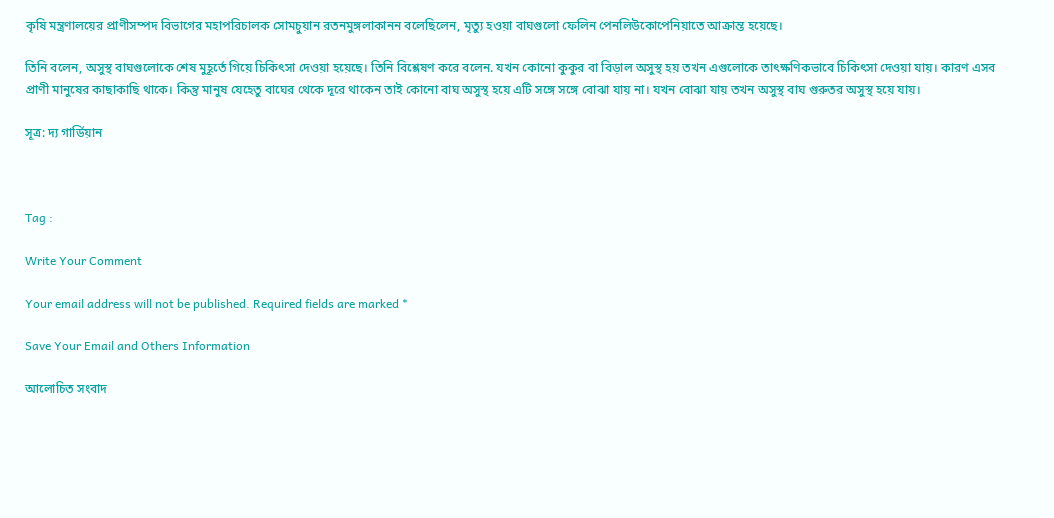কৃষি মন্ত্রণালয়ের প্রাণীসম্পদ বিভাগের মহাপরিচালক সোমচুয়ান রতনমুঙ্গলাকানন বলেছিলেন, মৃত্যু হওয়া বাঘগুলো ফেলিন পেনলিউকোপেনিয়াতে আক্রান্ত হয়েছে।

তিনি বলেন, অসুস্থ বাঘগুলোকে শেষ মুহূর্তে গিয়ে চিকিৎসা দেওয়া হয়েছে। তিনি বিশ্লেষণ করে বলেন. যখন কোনো কুকুর বা বিড়াল অসুস্থ হয় তখন এগুলোকে তাৎক্ষণিকভাবে চিকিৎসা দেওয়া যায়। কারণ এসব প্রাণী মানুষের কাছাকাছি থাকে। কিন্তু মানুষ যেহেতু বাঘের থেকে দূরে থাকেন তাই কোনো বাঘ অসুস্থ হয়ে এটি সঙ্গে সঙ্গে বোঝা যায় না। যখন বোঝা যায় তখন অসুস্থ বাঘ গুরুতর অসুস্থ হয়ে যায়।

সূত্র: দ্য গার্ডিয়ান



Tag :

Write Your Comment

Your email address will not be published. Required fields are marked *

Save Your Email and Others Information

আলোচিত সংবাদ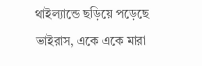থাইল্যান্ডে ছড়িয়ে পড়েছে ভাইরাস, একে একে মারা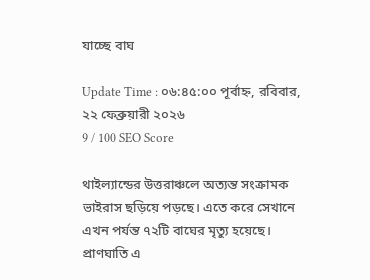যাচ্ছে বাঘ

Update Time : ০৬:৪৫:০০ পূর্বাহ্ন, রবিবার, ২২ ফেব্রুয়ারী ২০২৬
9 / 100 SEO Score

থাইল্যান্ডের উত্তরাঞ্চলে অত্যন্ত সংক্রামক ভাইরাস ছড়িয়ে পড়ছে। এতে করে সেখানে এখন পর্যন্ত ৭২টি বাঘের মৃত্যু হয়েছে। প্রাণঘাতি এ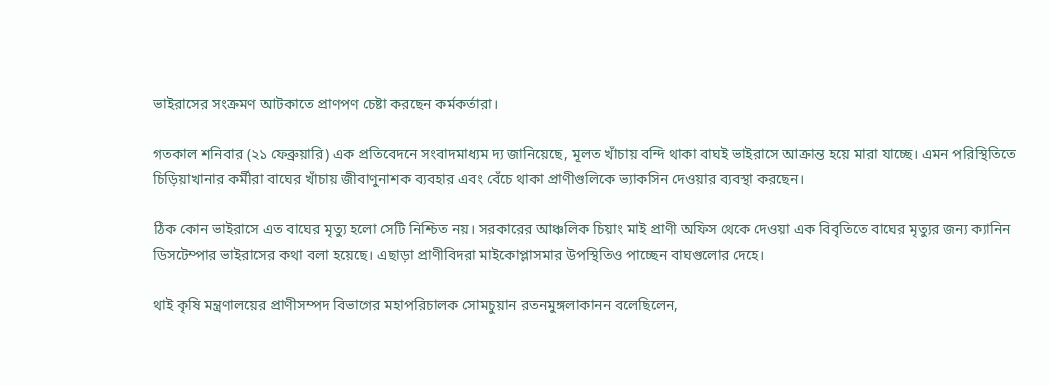ভাইরাসের সংক্রমণ আটকাতে প্রাণপণ চেষ্টা করছেন কর্মকর্তারা।

গতকাল শনিবার (২১ ফেব্রুয়ারি) এক প্রতিবেদনে সংবাদমাধ্যম দ্য জানিয়েছে, মূলত খাঁচায় বন্দি থাকা বাঘই ভাইরাসে আক্রান্ত হয়ে মারা যাচ্ছে। এমন পরিস্থিতিতে চিড়িয়াখানার কর্মীরা বাঘের খাঁচায় জীবাণুনাশক ব্যবহার এবং বেঁচে থাকা প্রাণীগুলিকে ভ্যাকসিন দেওয়ার ব্যবস্থা করছেন।

ঠিক কোন ভাইরাসে এত বাঘের মৃত্যু হলো সেটি নিশ্চিত নয়। সরকারের আঞ্চলিক চিয়াং মাই প্রাণী অফিস থেকে দেওয়া এক বিবৃতিতে বাঘের মৃত্যুর জন্য ক্যানিন ডিসটেম্পার ভাইরাসের কথা বলা হয়েছে। এছাড়া প্রাণীবিদরা মাইকোপ্লাসমার উপস্থিতিও পাচ্ছেন বাঘগুলোর দেহে।

থাই কৃষি মন্ত্রণালয়ের প্রাণীসম্পদ বিভাগের মহাপরিচালক সোমচুয়ান রতনমুঙ্গলাকানন বলেছিলেন,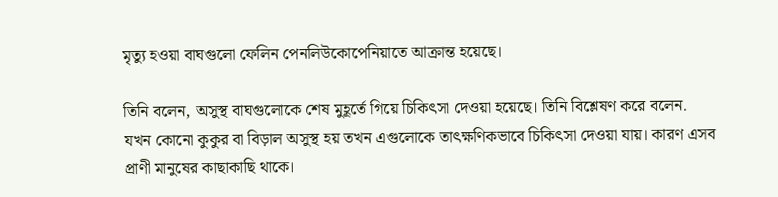মৃত্যু হওয়া বাঘগুলো ফেলিন পেনলিউকোপেনিয়াতে আক্রান্ত হয়েছে।

তিনি বলেন, অসুস্থ বাঘগুলোকে শেষ মুহূর্তে গিয়ে চিকিৎসা দেওয়া হয়েছে। তিনি বিশ্লেষণ করে বলেন. যখন কোনো কুকুর বা বিড়াল অসুস্থ হয় তখন এগুলোকে তাৎক্ষণিকভাবে চিকিৎসা দেওয়া যায়। কারণ এসব প্রাণী মানুষের কাছাকাছি থাকে।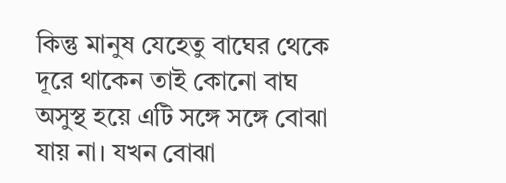কিন্তু মানুষ যেহেতু বাঘের থেকে দূরে থাকেন তাই কোনো বাঘ অসুস্থ হয়ে এটি সঙ্গে সঙ্গে বোঝা যায় না। যখন বোঝা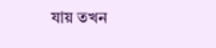যায় তখন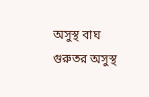অসুস্থ বাঘ গুরুতর অসুস্থ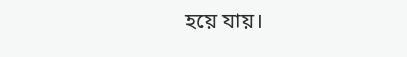হয়ে যায়।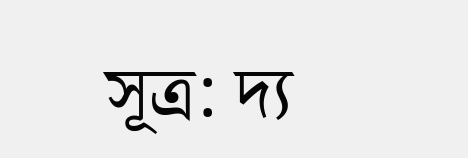সূত্র: দ্য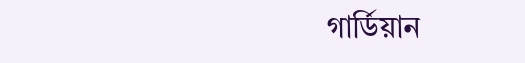গার্ডিয়ান